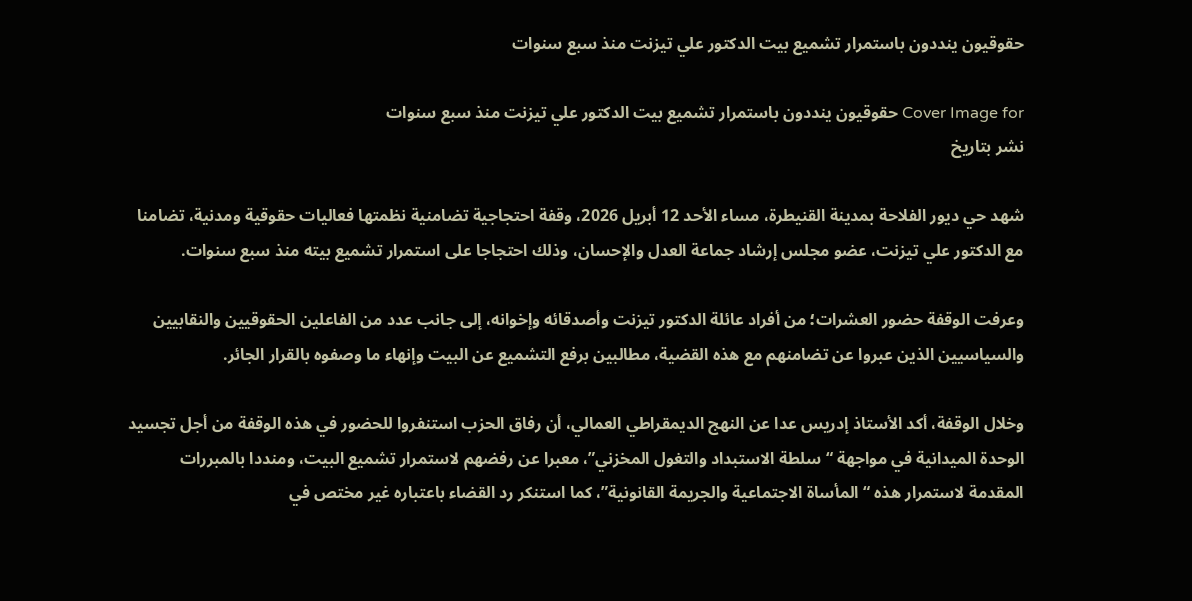حقوقيون ينددون باستمرار تشميع بيت الدكتور علي تيزنت منذ سبع سنوات

Cover Image for حقوقيون ينددون باستمرار تشميع بيت الدكتور علي تيزنت منذ سبع سنوات
نشر بتاريخ

شهد حي ديور الفلاحة بمدينة القنيطرة، مساء الأحد 12 أبريل 2026، وقفة احتجاجية تضامنية نظمتها فعاليات حقوقية ومدنية، تضامنا مع الدكتور علي تيزنت، عضو مجلس إرشاد جماعة العدل والإحسان، وذلك احتجاجا على استمرار تشميع بيته منذ سبع سنوات.

وعرفت الوقفة حضور العشرات؛ من أفراد عائلة الدكتور تيزنت وأصدقائه وإخوانه، إلى جانب عدد من الفاعلين الحقوقيين والنقابيين والسياسيين الذين عبروا عن تضامنهم مع هذه القضية، مطالبين برفع التشميع عن البيت وإنهاء ما وصفوه بالقرار الجائر.

وخلال الوقفة، أكد الأستاذ إدريس عدا عن النهج الديمقراطي العمالي، أن رفاق الحزب استنفروا للحضور في هذه الوقفة من أجل تجسيد الوحدة الميدانية في مواجهة “سلطة الاستبداد والتغول المخزني”، معبرا عن رفضهم لاستمرار تشميع البيت، ومنددا بالمبررات المقدمة لاستمرار هذه “المأساة الاجتماعية والجريمة القانونية”، كما استنكر رد القضاء باعتباره غير مختص في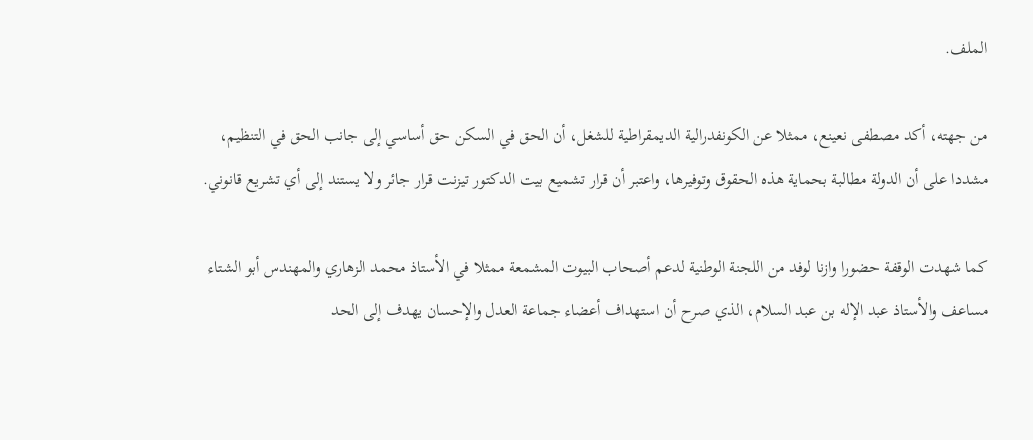الملف.

من جهته، أكد مصطفى نعينع، ممثلا عن الكونفدرالية الديمقراطية للشغل، أن الحق في السكن حق أساسي إلى جانب الحق في التنظيم، مشددا على أن الدولة مطالبة بحماية هذه الحقوق وتوفيرها، واعتبر أن قرار تشميع بيت الدكتور تيزنت قرار جائر ولا يستند إلى أي تشريع قانوني.

كما شهدت الوقفة حضورا وازنا لوفد من اللجنة الوطنية لدعم أصحاب البيوت المشمعة ممثلا في الأستاذ محمد الزهاري والمهندس أبو الشتاء مساعف والأستاذ عبد الإله بن عبد السلام، الذي صرح أن استهداف أعضاء جماعة العدل والإحسان يهدف إلى الحد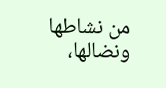من نشاطها ونضالها،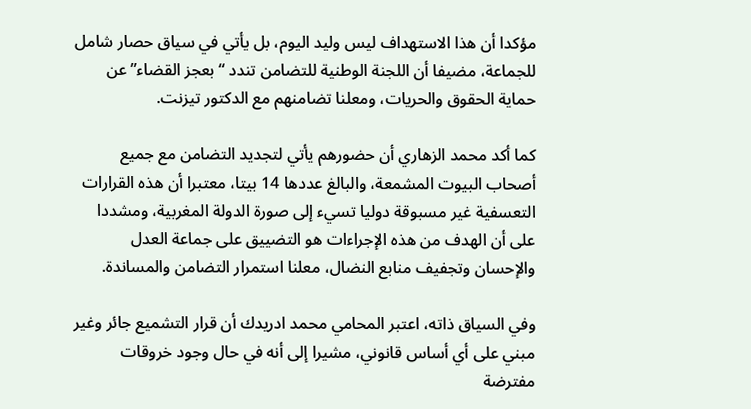مؤكدا أن هذا الاستهداف ليس وليد اليوم، بل يأتي في سياق حصار شامل للجماعة، مضيفا أن اللجنة الوطنية للتضامن تندد “بعجز القضاء” عن حماية الحقوق والحريات، ومعلنا تضامنهم مع الدكتور تيزنت.

كما أكد محمد الزهاري أن حضورهم يأتي لتجديد التضامن مع جميع أصحاب البيوت المشمعة، والبالغ عددها 14 بيتا، معتبرا أن هذه القرارات التعسفية غير مسبوقة دوليا تسيء إلى صورة الدولة المغربية، ومشددا على أن الهدف من هذه الإجراءات هو التضييق على جماعة العدل والإحسان وتجفيف منابع النضال، معلنا استمرار التضامن والمساندة.

وفي السياق ذاته، اعتبر المحامي محمد ادريدك أن قرار التشميع جائر وغير مبني على أي أساس قانوني، مشيرا إلى أنه في حال وجود خروقات مفترضة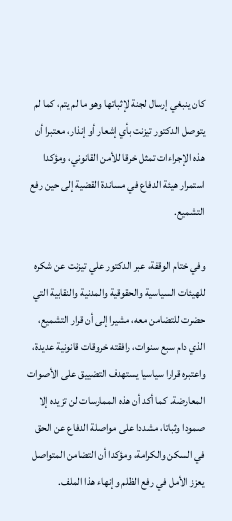كان ينبغي إرسال لجنة لإثباتها وهو ما لم يتم، كما لم يتوصل الدكتور تيزنت بأي إشعار أو إنذار، معتبرا أن هذه الإجراءات تمثل خرقا للأمن القانوني، ومؤكدا استمرار هيئة الدفاع في مساندة القضية إلى حين رفع التشميع.

وفي ختام الوقفة، عبر الدكتور علي تيزنت عن شكره للهيئات السياسية والحقوقية والمدنية والنقابية التي حضرت للتضامن معه، مشيرا إلى أن قرار التشميع، الذي دام سبع سنوات، رافقته خروقات قانونية عديدة، واعتبره قرارا سياسيا يستهدف التضييق على الأصوات المعارضة. كما أكد أن هذه الممارسات لن تزيده إلا صمودا وثباتا، مشددا على مواصلة الدفاع عن الحق في السكن والكرامة، ومؤكدا أن التضامن المتواصل يعزز الأمل في رفع الظلم وإنهاء هذا الملف.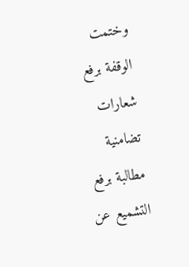وختمت الوقفة برفع شعارات تضامنية مطالبة برفع التشميع عن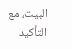البيت، مع التأكيد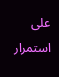على استمرار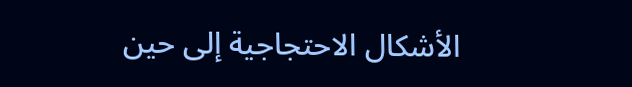الأشكال الاحتجاجية إلى حين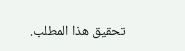تحقيق هذا المطلب.